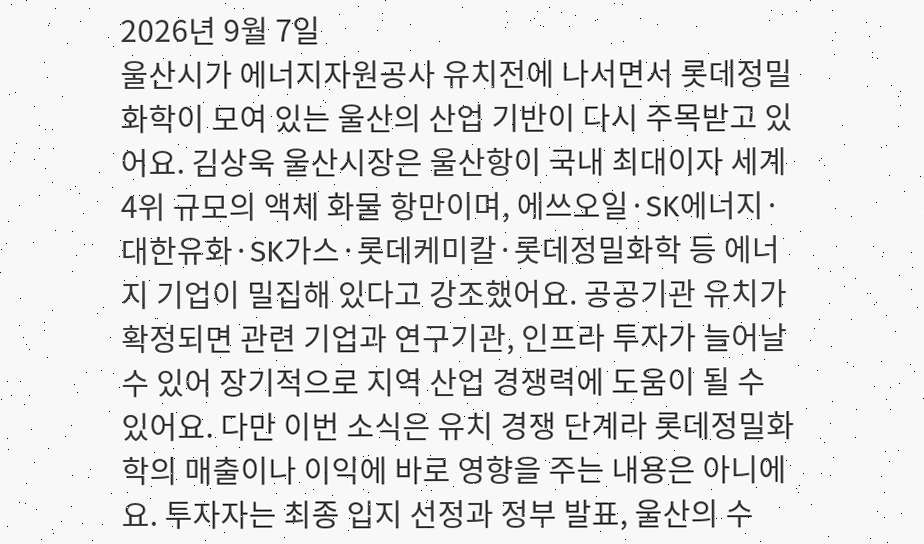2026년 9월 7일
울산시가 에너지자원공사 유치전에 나서면서 롯데정밀화학이 모여 있는 울산의 산업 기반이 다시 주목받고 있어요. 김상욱 울산시장은 울산항이 국내 최대이자 세계 4위 규모의 액체 화물 항만이며, 에쓰오일·SK에너지·대한유화·SK가스·롯데케미칼·롯데정밀화학 등 에너지 기업이 밀집해 있다고 강조했어요. 공공기관 유치가 확정되면 관련 기업과 연구기관, 인프라 투자가 늘어날 수 있어 장기적으로 지역 산업 경쟁력에 도움이 될 수 있어요. 다만 이번 소식은 유치 경쟁 단계라 롯데정밀화학의 매출이나 이익에 바로 영향을 주는 내용은 아니에요. 투자자는 최종 입지 선정과 정부 발표, 울산의 수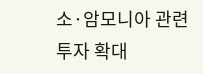소·암모니아 관련 투자 확대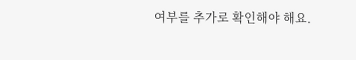여부를 추가로 확인해야 해요.